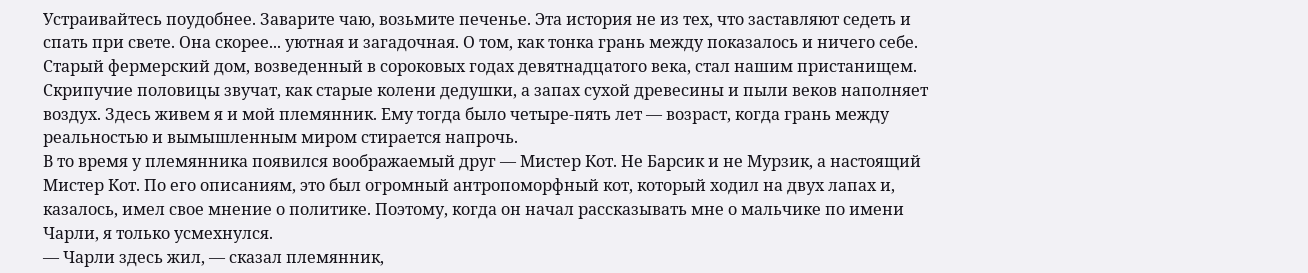Устраивайтесь поудобнее. Заварите чаю, возьмите печенье. Эта история не из тех, что заставляют седеть и спать при свете. Она скорее... уютная и загадочная. О том, как тонка грань между показалось и ничего себе.
Старый фермерский дом, возведенный в сороковых годах девятнадцатого века, стал нашим пристанищем. Скрипучие половицы звучат, как старые колени дедушки, а запах сухой древесины и пыли веков наполняет воздух. Здесь живем я и мой племянник. Ему тогда было четыре-пять лет — возраст, когда грань между реальностью и вымышленным миром стирается напрочь.
В то время у племянника появился воображаемый друг — Мистер Кот. Не Барсик и не Мурзик, а настоящий Мистер Кот. По его описаниям, это был огромный антропоморфный кот, который ходил на двух лапах и, казалось, имел свое мнение о политике. Поэтому, когда он начал рассказывать мне о мальчике по имени Чарли, я только усмехнулся.
— Чарли здесь жил, — сказал племянник,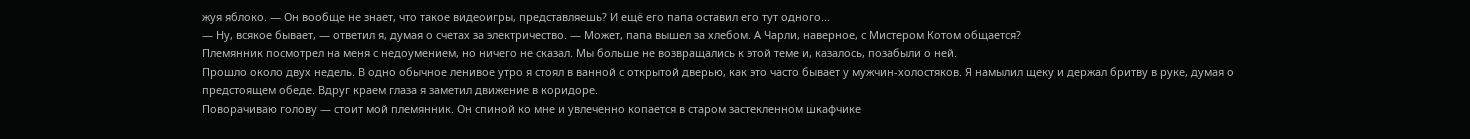жуя яблоко. — Он вообще не знает, что такое видеоигры, представляешь? И ещё его папа оставил его тут одного...
— Ну, всякое бывает, — ответил я, думая о счетах за электричество. — Может, папа вышел за хлебом. А Чарли, наверное, с Мистером Котом общается?
Племянник посмотрел на меня с недоумением, но ничего не сказал. Мы больше не возвращались к этой теме и, казалось, позабыли о ней.
Прошло около двух недель. В одно обычное ленивое утро я стоял в ванной с открытой дверью, как это часто бывает у мужчин-холостяков. Я намылил щеку и держал бритву в руке, думая о предстоящем обеде. Вдруг краем глаза я заметил движение в коридоре.
Поворачиваю голову — стоит мой племянник. Он спиной ко мне и увлеченно копается в старом застекленном шкафчике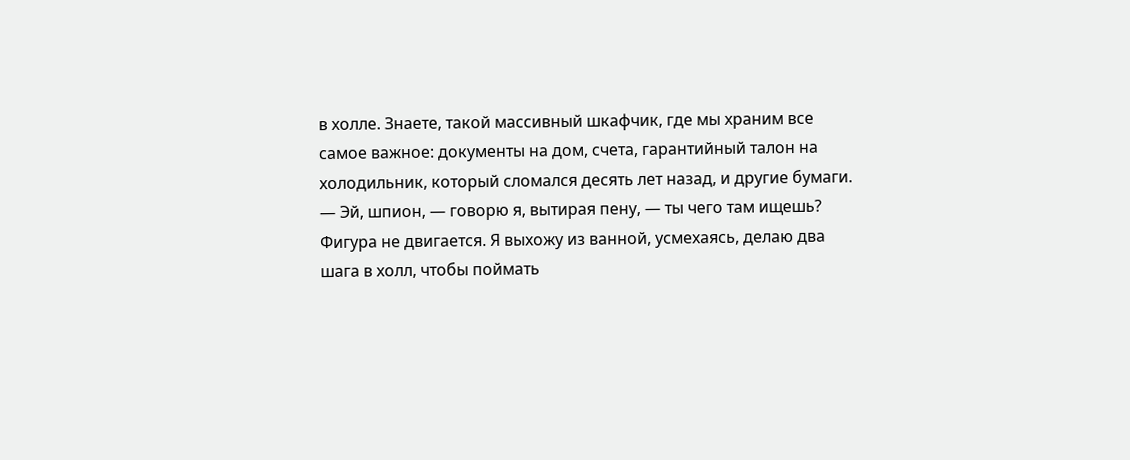в холле. Знаете, такой массивный шкафчик, где мы храним все самое важное: документы на дом, счета, гарантийный талон на холодильник, который сломался десять лет назад, и другие бумаги.
— Эй, шпион, — говорю я, вытирая пену, — ты чего там ищешь?
Фигура не двигается. Я выхожу из ванной, усмехаясь, делаю два шага в холл, чтобы поймать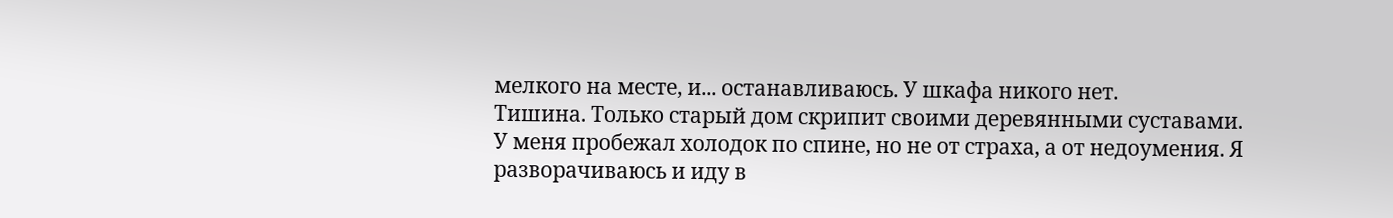мелкого на месте, и... останавливаюсь. У шкафа никого нет.
Тишина. Только старый дом скрипит своими деревянными суставами.
У меня пробежал холодок по спине, но не от страха, а от недоумения. Я разворачиваюсь и иду в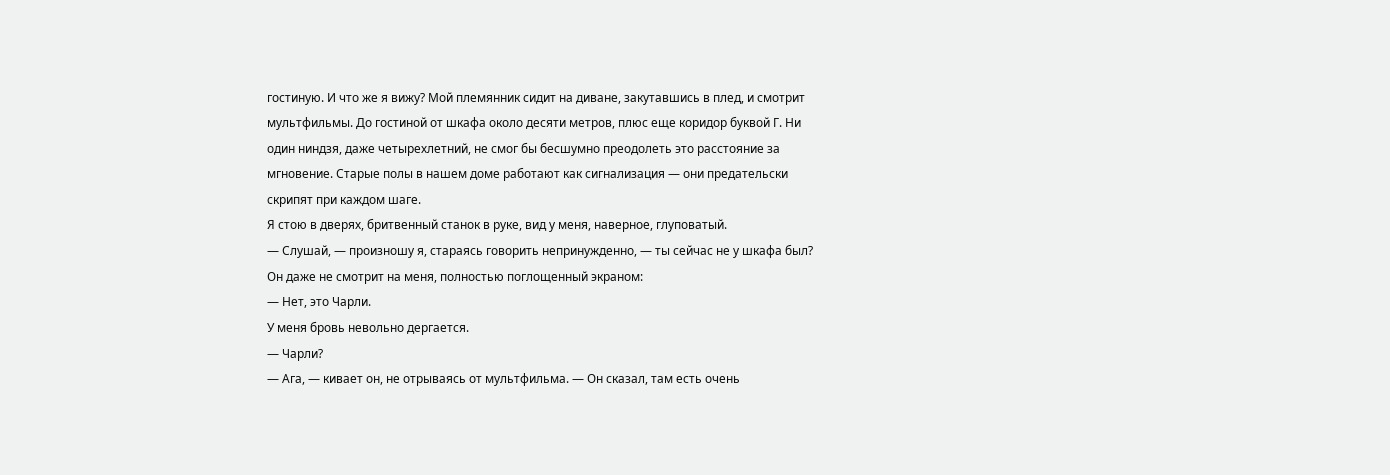гостиную. И что же я вижу? Мой племянник сидит на диване, закутавшись в плед, и смотрит мультфильмы. До гостиной от шкафа около десяти метров, плюс еще коридор буквой Г. Ни один ниндзя, даже четырехлетний, не смог бы бесшумно преодолеть это расстояние за мгновение. Старые полы в нашем доме работают как сигнализация — они предательски скрипят при каждом шаге.
Я стою в дверях, бритвенный станок в руке, вид у меня, наверное, глуповатый.
— Слушай, — произношу я, стараясь говорить непринужденно, — ты сейчас не у шкафа был?
Он даже не смотрит на меня, полностью поглощенный экраном:
— Нет, это Чарли.
У меня бровь невольно дергается.
— Чарли?
— Ага, — кивает он, не отрываясь от мультфильма. — Он сказал, там есть очень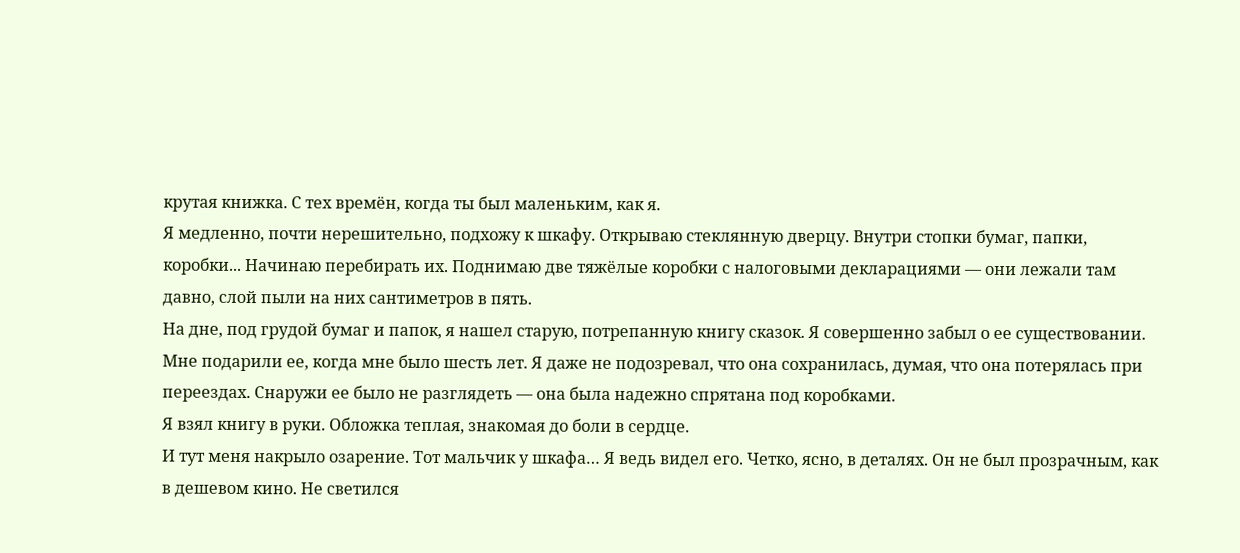крутая книжка. С тех времён, когда ты был маленьким, как я.
Я медленно, почти нерешительно, подхожу к шкафу. Открываю стеклянную дверцу. Внутри стопки бумаг, папки, коробки... Начинаю перебирать их. Поднимаю две тяжёлые коробки с налоговыми декларациями — они лежали там давно, слой пыли на них сантиметров в пять.
На дне, под грудой бумаг и папок, я нашел старую, потрепанную книгу сказок. Я совершенно забыл о ее существовании. Мне подарили ее, когда мне было шесть лет. Я даже не подозревал, что она сохранилась, думая, что она потерялась при переездах. Снаружи ее было не разглядеть — она была надежно спрятана под коробками.
Я взял книгу в руки. Обложка теплая, знакомая до боли в сердце.
И тут меня накрыло озарение. Тот мальчик у шкафа… Я ведь видел его. Четко, ясно, в деталях. Он не был прозрачным, как в дешевом кино. Не светился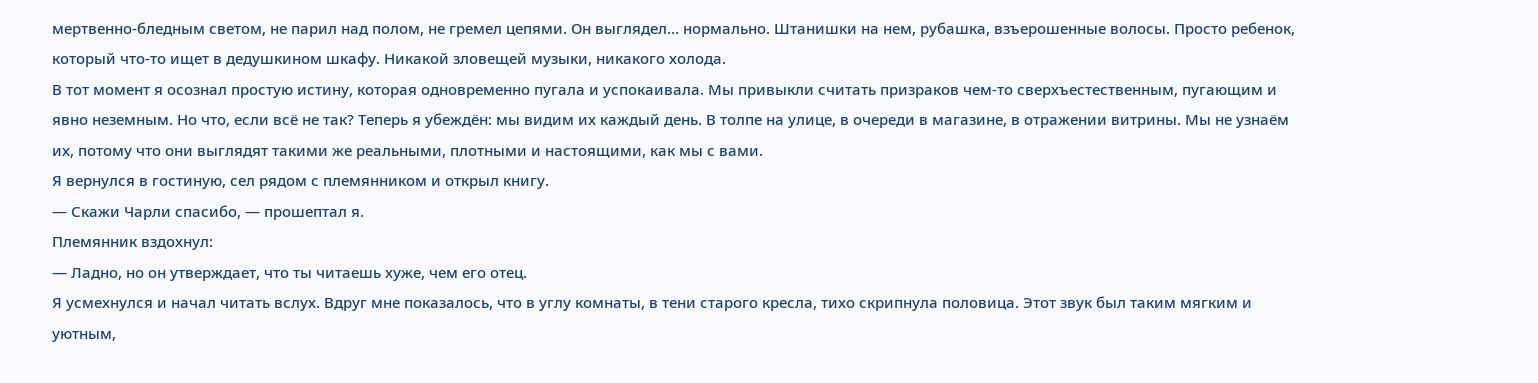мертвенно-бледным светом, не парил над полом, не гремел цепями. Он выглядел… нормально. Штанишки на нем, рубашка, взъерошенные волосы. Просто ребенок, который что-то ищет в дедушкином шкафу. Никакой зловещей музыки, никакого холода.
В тот момент я осознал простую истину, которая одновременно пугала и успокаивала. Мы привыкли считать призраков чем-то сверхъестественным, пугающим и явно неземным. Но что, если всё не так? Теперь я убеждён: мы видим их каждый день. В толпе на улице, в очереди в магазине, в отражении витрины. Мы не узнаём их, потому что они выглядят такими же реальными, плотными и настоящими, как мы с вами.
Я вернулся в гостиную, сел рядом с племянником и открыл книгу.
— Скажи Чарли спасибо, — прошептал я.
Племянник вздохнул:
— Ладно, но он утверждает, что ты читаешь хуже, чем его отец.
Я усмехнулся и начал читать вслух. Вдруг мне показалось, что в углу комнаты, в тени старого кресла, тихо скрипнула половица. Этот звук был таким мягким и уютным,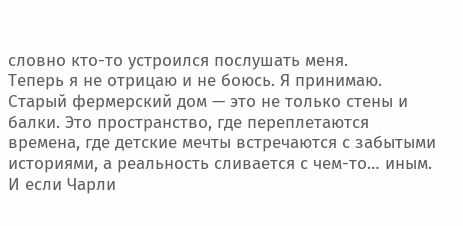словно кто-то устроился послушать меня.
Теперь я не отрицаю и не боюсь. Я принимаю. Старый фермерский дом — это не только стены и балки. Это пространство, где переплетаются времена, где детские мечты встречаются с забытыми историями, а реальность сливается с чем-то… иным. И если Чарли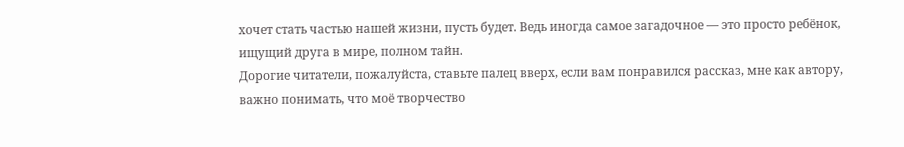хочет стать частью нашей жизни, пусть будет. Ведь иногда самое загадочное — это просто ребёнок, ищущий друга в мире, полном тайн.
Дорогие читатели, пожалуйста, ставьте палец вверх, если вам понравился рассказ, мне как автору, важно понимать, что моё творчество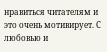нравиться читателям и это очень мотивирует. С любовью и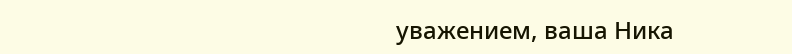уважением, ваша Ника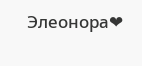Элеонора❤